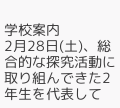学校案内
2月28日(土)、総合的な探究活動に取り組んできた2年生を代表して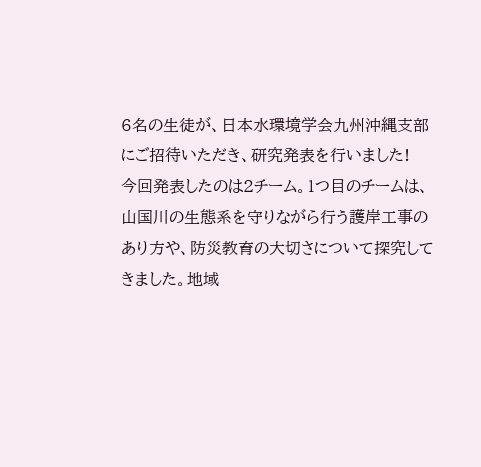6名の生徒が、日本水環境学会九州沖縄支部にご招待いただき、研究発表を行いました!
今回発表したのは2チーム。1つ目のチームは、山国川の生態系を守りながら行う護岸工事のあり方や、防災教育の大切さについて探究してきました。地域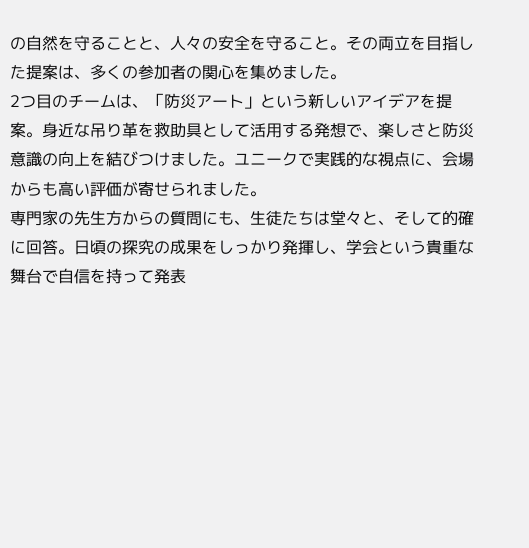の自然を守ることと、人々の安全を守ること。その両立を目指した提案は、多くの参加者の関心を集めました。
2つ目のチームは、「防災アート」という新しいアイデアを提案。身近な吊り革を救助具として活用する発想で、楽しさと防災意識の向上を結びつけました。ユニークで実践的な視点に、会場からも高い評価が寄せられました。
専門家の先生方からの質問にも、生徒たちは堂々と、そして的確に回答。日頃の探究の成果をしっかり発揮し、学会という貴重な舞台で自信を持って発表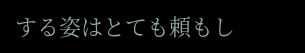する姿はとても頼もし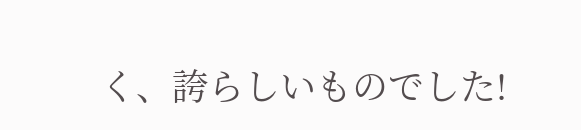く、誇らしいものでした!